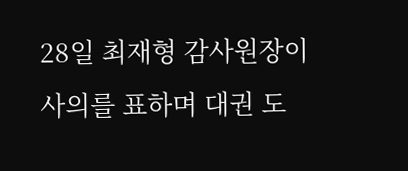28일 최재형 감사원장이 사의를 표하며 대권 도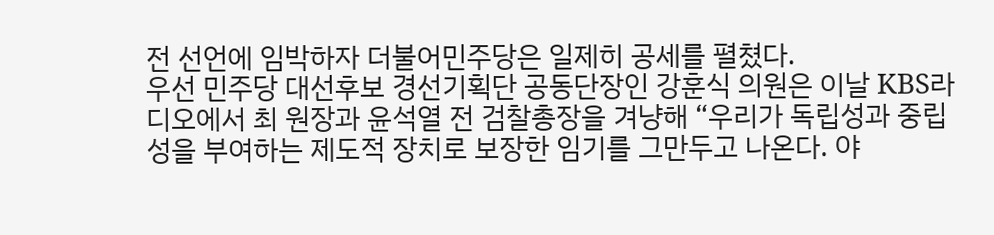전 선언에 임박하자 더불어민주당은 일제히 공세를 펼쳤다.
우선 민주당 대선후보 경선기획단 공동단장인 강훈식 의원은 이날 KBS라디오에서 최 원장과 윤석열 전 검찰총장을 겨냥해 “우리가 독립성과 중립성을 부여하는 제도적 장치로 보장한 임기를 그만두고 나온다. 야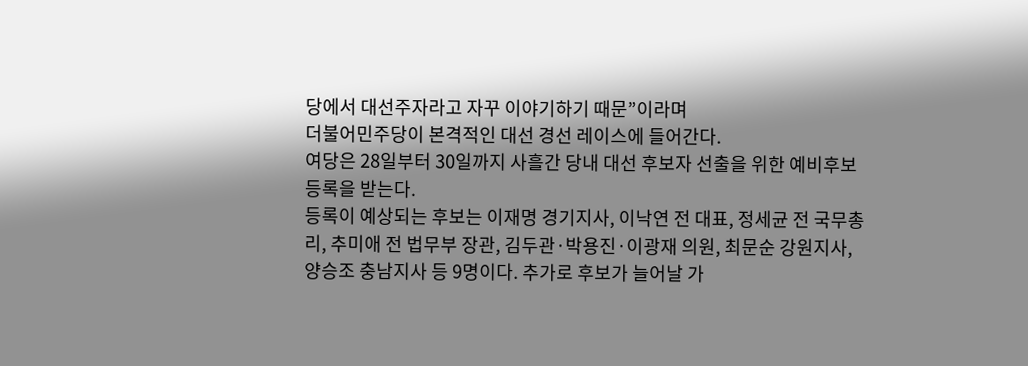당에서 대선주자라고 자꾸 이야기하기 때문”이라며
더불어민주당이 본격적인 대선 경선 레이스에 들어간다.
여당은 28일부터 30일까지 사흘간 당내 대선 후보자 선출을 위한 예비후보 등록을 받는다.
등록이 예상되는 후보는 이재명 경기지사, 이낙연 전 대표, 정세균 전 국무총리, 추미애 전 법무부 장관, 김두관·박용진·이광재 의원, 최문순 강원지사, 양승조 충남지사 등 9명이다. 추가로 후보가 늘어날 가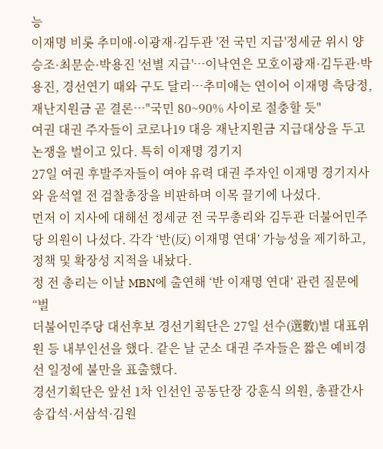능
이재명 비롯 추미애·이광재·김두관 '전 국민 지급'정세균 위시 양승조·최문순·박용진 '선별 지급'…이낙연은 모호이광재·김두관·박용진, 경선연기 때와 구도 달리…추미애는 연이어 이재명 측당정, 재난지원금 곧 결론…"국민 80~90% 사이로 절충할 듯"
여권 대권 주자들이 코로나19 대응 재난지원금 지급대상을 두고 논쟁을 벌이고 있다. 특히 이재명 경기지
27일 여권 후발주자들이 여야 유력 대권 주자인 이재명 경기지사와 윤석열 전 검찰총장을 비판하며 이목 끌기에 나섰다.
먼저 이 지사에 대해선 정세균 전 국무총리와 김두관 더불어민주당 의원이 나섰다. 각각 ‘반(反) 이재명 연대’ 가능성을 제기하고, 정책 및 확장성 지적을 내놨다.
정 전 총리는 이날 MBN에 출연해 ‘반 이재명 연대’ 관련 질문에 “벌
더불어민주당 대선후보 경선기획단은 27일 선수(選數)별 대표위원 등 내부인선을 했다. 같은 날 군소 대권 주자들은 짧은 예비경선 일정에 불만을 표출했다.
경선기획단은 앞선 1차 인선인 공동단장 강훈식 의원, 총괄간사 송갑석·서삼석·김원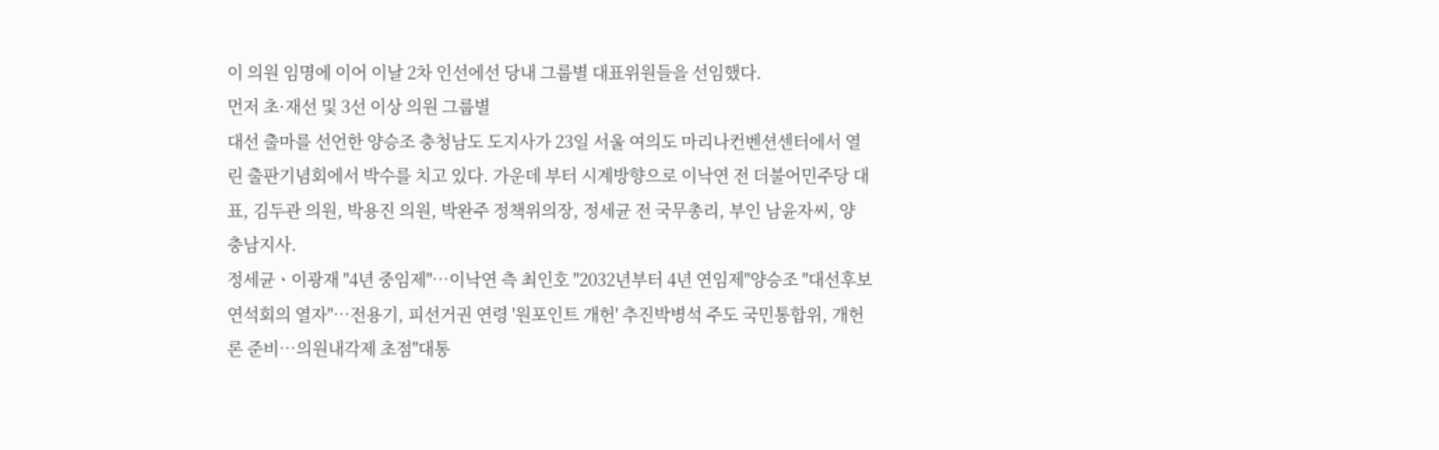이 의원 임명에 이어 이날 2차 인선에선 당내 그룹별 대표위원들을 선임했다.
먼저 초·재선 및 3선 이상 의원 그룹별
대선 출마를 선언한 양승조 충청남도 도지사가 23일 서울 여의도 마리나컨벤션센터에서 열린 출판기념회에서 박수를 치고 있다. 가운데 부터 시계방향으로 이낙연 전 더불어민주당 대표, 김두관 의원, 박용진 의원, 박완주 정책위의장, 정세균 전 국무총리, 부인 남윤자씨, 양 충남지사.
정세균ㆍ이광재 "4년 중임제"…이낙연 측 최인호 "2032년부터 4년 연임제"양승조 "대선후보 연석회의 열자"…전용기, 피선거권 연령 '원포인트 개헌' 추진박병석 주도 국민통합위, 개헌론 준비…의원내각제 초점"대통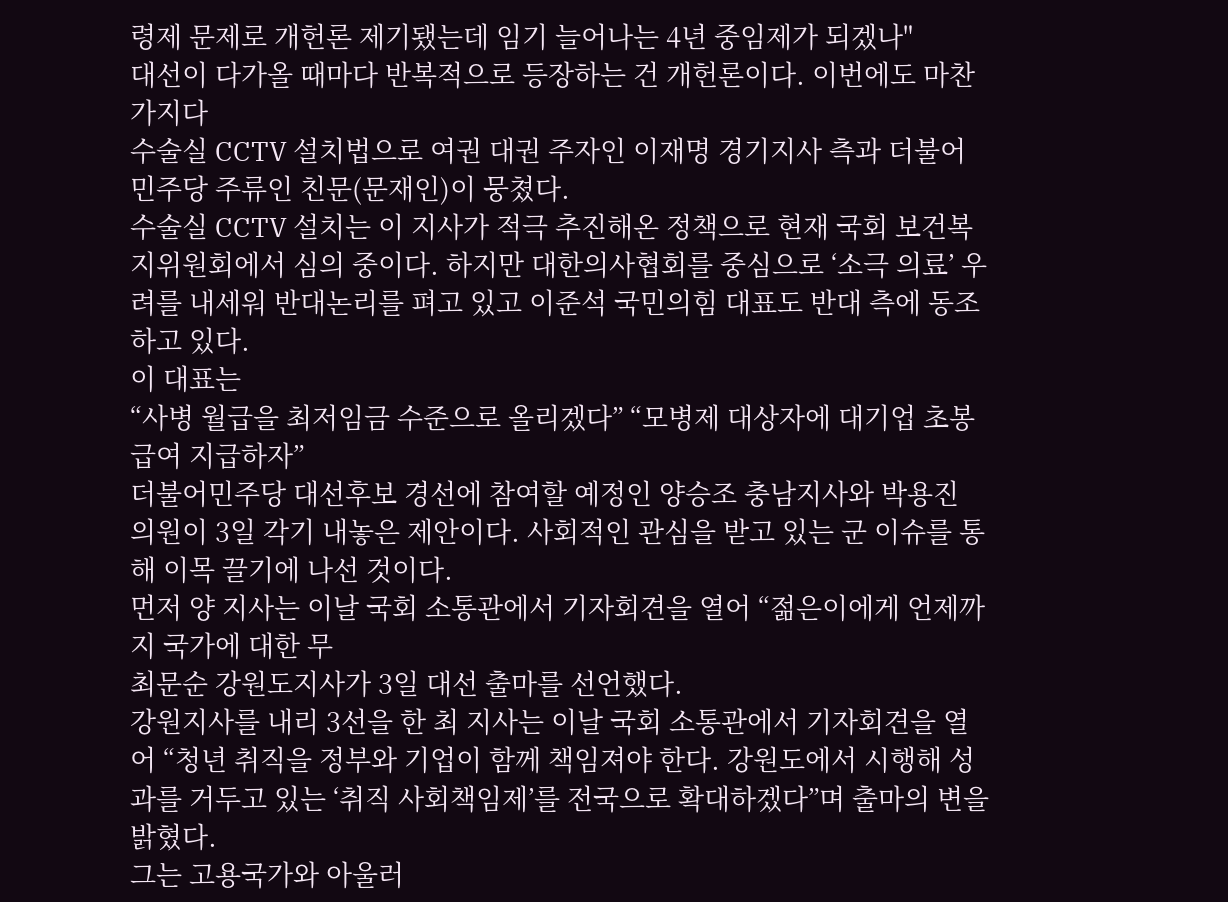령제 문제로 개헌론 제기됐는데 임기 늘어나는 4년 중임제가 되겠나"
대선이 다가올 때마다 반복적으로 등장하는 건 개헌론이다. 이번에도 마찬가지다
수술실 CCTV 설치법으로 여권 대권 주자인 이재명 경기지사 측과 더불어민주당 주류인 친문(문재인)이 뭉쳤다.
수술실 CCTV 설치는 이 지사가 적극 추진해온 정책으로 현재 국회 보건복지위원회에서 심의 중이다. 하지만 대한의사협회를 중심으로 ‘소극 의료’ 우려를 내세워 반대논리를 펴고 있고 이준석 국민의힘 대표도 반대 측에 동조하고 있다.
이 대표는
“사병 월급을 최저임금 수준으로 올리겠다” “모병제 대상자에 대기업 초봉 급여 지급하자”
더불어민주당 대선후보 경선에 참여할 예정인 양승조 충남지사와 박용진 의원이 3일 각기 내놓은 제안이다. 사회적인 관심을 받고 있는 군 이슈를 통해 이목 끌기에 나선 것이다.
먼저 양 지사는 이날 국회 소통관에서 기자회견을 열어 “젊은이에게 언제까지 국가에 대한 무
최문순 강원도지사가 3일 대선 출마를 선언했다.
강원지사를 내리 3선을 한 최 지사는 이날 국회 소통관에서 기자회견을 열어 “청년 취직을 정부와 기업이 함께 책임져야 한다. 강원도에서 시행해 성과를 거두고 있는 ‘취직 사회책임제’를 전국으로 확대하겠다”며 출마의 변을 밝혔다.
그는 고용국가와 아울러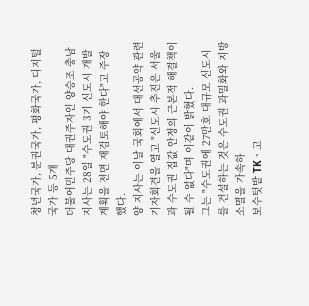청년국가, 분권국가, 평화국가, 디지털국가 등 5개
더불어민주당 대권주자인 양승조 충남지사는 28일 "수도권 3기 신도시 개발계획을 전면 재검토해야 한다"고 주장했다.
양 지사는 이날 국회에서 대선공약 관련 기자회견을 열고 "신도시 추진은 서울과 수도권 집값 안정의 근본적 해결책이 될 수 없다"며 이같이 밝혔다.
그는 "수도권에 27만호 대규모 신도시를 건설하는 것은 수도권 과밀화와 지방소멸을 가속하
보수텃밭 TKㆍ고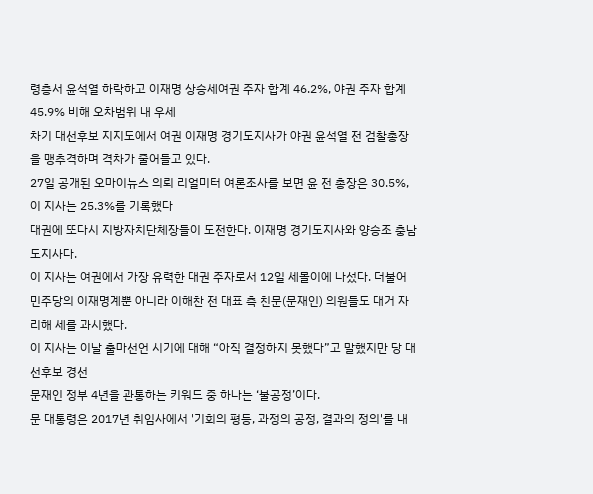령층서 윤석열 하락하고 이재명 상승세여권 주자 합계 46.2%, 야권 주자 합계 45.9% 비해 오차범위 내 우세
차기 대선후보 지지도에서 여권 이재명 경기도지사가 야권 윤석열 전 검찰총장을 맹추격하며 격차가 줄어들고 있다.
27일 공개된 오마이뉴스 의뢰 리얼미터 여론조사를 보면 윤 전 총장은 30.5%, 이 지사는 25.3%를 기록했다
대권에 또다시 지방자치단체장들이 도전한다. 이재명 경기도지사와 양승조 충남도지사다.
이 지사는 여권에서 가장 유력한 대권 주자로서 12일 세몰이에 나섰다. 더불어민주당의 이재명계뿐 아니라 이해찬 전 대표 측 친문(문재인) 의원들도 대거 자리해 세를 과시했다.
이 지사는 이날 출마선언 시기에 대해 “아직 결정하지 못했다”고 말했지만 당 대선후보 경선
문재인 정부 4년을 관통하는 키워드 중 하나는 ‘불공정’이다.
문 대통령은 2017년 취임사에서 '기회의 평등, 과정의 공정, 결과의 정의'를 내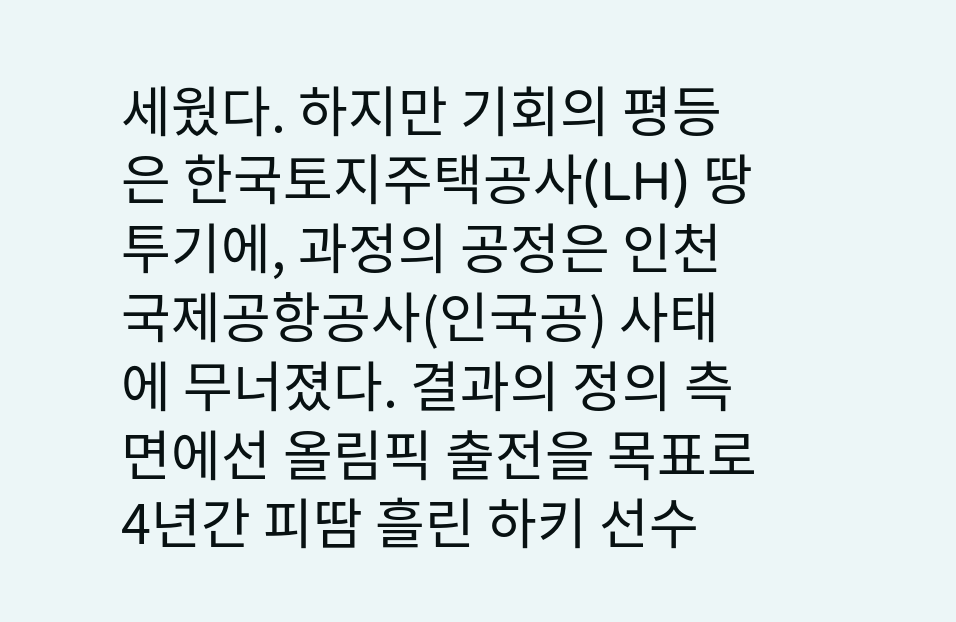세웠다. 하지만 기회의 평등은 한국토지주택공사(LH) 땅투기에, 과정의 공정은 인천국제공항공사(인국공) 사태에 무너졌다. 결과의 정의 측면에선 올림픽 출전을 목표로 4년간 피땀 흘린 하키 선수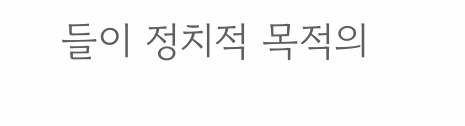들이 정치적 목적의